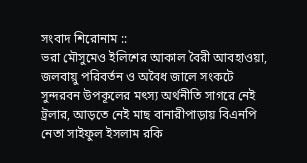সংবাদ শিরোনাম ::
ভরা মৌসুমেও ইলিশের আকাল বৈরী আবহাওয়া, জলবায়ু পরিবর্তন ও অবৈধ জালে সংকটে সুন্দরবন উপকূলের মৎস্য অর্থনীতি সাগরে নেই ট্রলার, আড়তে নেই মাছ বানারীপাড়ায় বিএনপি নেতা সাইফুল ইসলাম রকি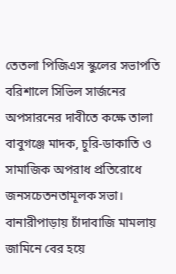তেতলা পিজিএস স্কুলের সভাপতি বরিশালে সিভিল সার্জনের অপসারনের দাবীতে কক্ষে তালা বাবুগঞ্জে মাদক, চুরি-ডাকাতি ও সামাজিক অপরাধ প্রতিরোধে জনসচেতনতামূলক সভা। বানারীপাড়ায় চাঁদাবাজি মামলায় জামিনে বের হয়ে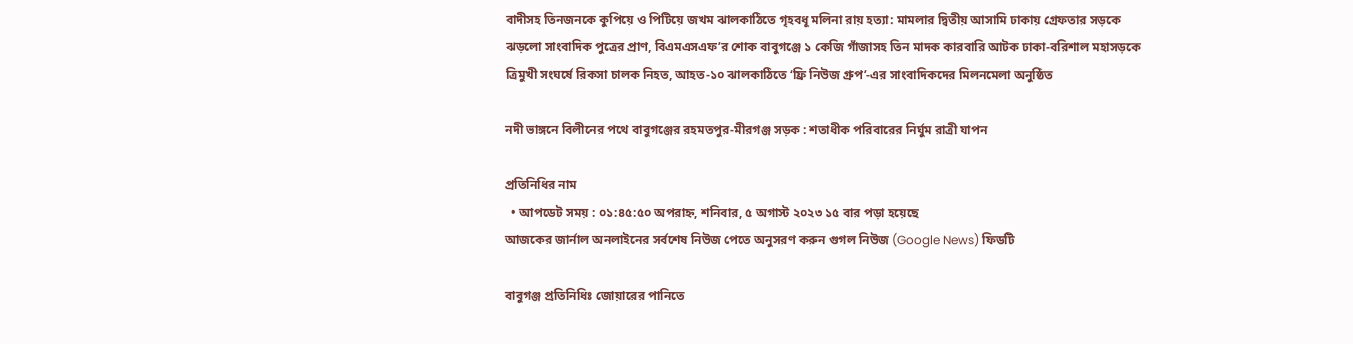বাদীসহ তিনজনকে কুপিয়ে ও পিটিয়ে জখম ঝালকাঠিতে গৃহবধূ মলিনা রায় হত্যা: মামলার দ্বিতীয় আসামি ঢাকায় গ্রেফতার সড়কে ঝড়লো সাংবাদিক পুত্রের প্রাণ, বিএমএসএফ’র শোক বাবুগঞ্জে ১ কেজি গাঁজাসহ তিন মাদক কারবারি আটক ঢাকা-বরিশাল মহাসড়কে ত্রিমুখী সংঘর্ষে রিকসা চালক নিহত, আহত-১০ ঝালকাঠিতে ‘ফ্রি নিউজ গ্রুপ’-এর সাংবাদিকদের মিলনমেলা অনুষ্ঠিত

নদী ভাঙ্গনে বিলীনের পথে বাবুগঞ্জের রহমতপুর-মীরগঞ্জ সড়ক : শতাধীক পরিবারের নির্ঘুম রাত্রী যাপন

প্রতিনিধির নাম
  • আপডেট সময় : ০১:৪৫:৫০ অপরাহ্ন, শনিবার, ৫ অগাস্ট ২০২৩ ১৫ বার পড়া হয়েছে
আজকের জার্নাল অনলাইনের সর্বশেষ নিউজ পেতে অনুসরণ করুন গুগল নিউজ (Google News) ফিডটি

বাবুগঞ্জ প্রতিনিধিঃ জোয়ারের পানিতে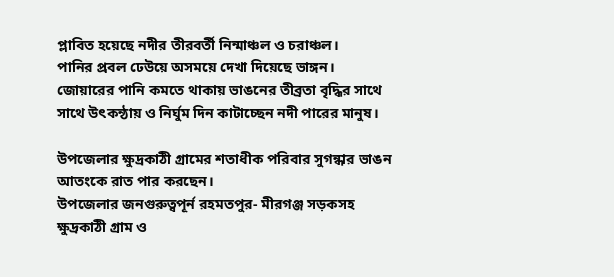প্লাবিত হয়েছে নদীর তীরবর্তী নিন্মাঞ্চল ও চরাঞ্চল।
পানির প্রবল ঢেউয়ে অসময়ে দেখা দিয়েছে ভাঙ্গন। জোয়ারের পানি কমতে থাকায় ভাঙনের তীব্রতা বৃদ্ধির সাথে সাথে উৎকন্ঠায় ও নির্ঘুম দিন কাটাচ্ছেন নদী পারের মানুষ।

উপজেলার ক্ষুদ্রকাঠী গ্রামের শতাধীক পরিবার সুগন্ধার ভাঙন আতংকে রাত পার করছেন।
উপজেলার জনগুরুত্বপূর্ন রহমতপুর- মীরগঞ্জ সড়কসহ ক্ষুদ্রকাঠী গ্রাম ও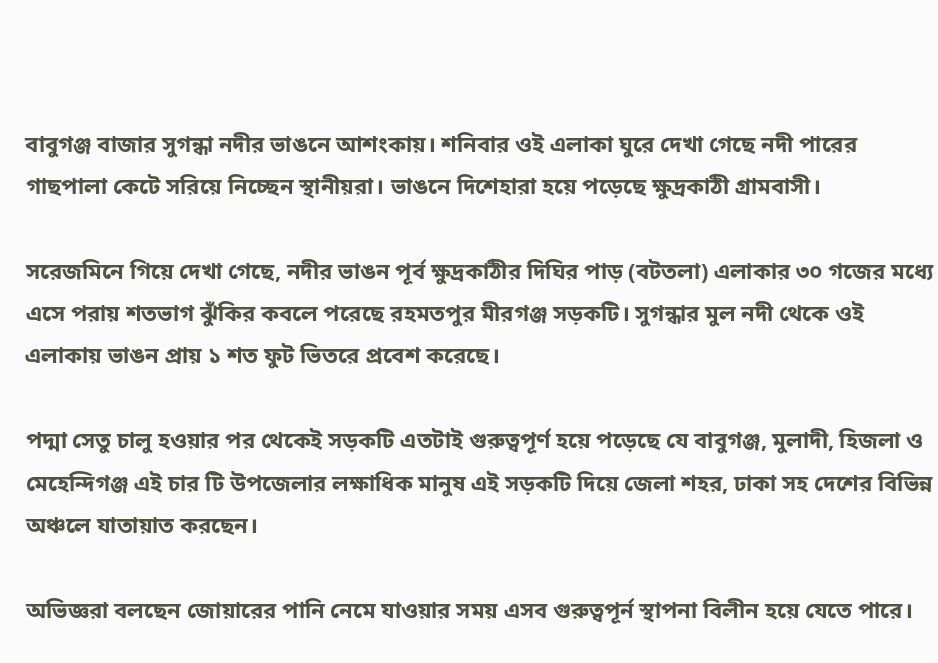বাবুগঞ্জ বাজার সুগন্ধা নদীর ভাঙনে আশংকায়। শনিবার ওই এলাকা ঘুরে দেখা গেছে নদী পারের গাছপালা কেটে সরিয়ে নিচ্ছেন স্থানীয়রা। ভাঙনে দিশেহারা হয়ে পড়েছে ক্ষুদ্রকাঠী গ্রামবাসী।

সরেজমিনে গিয়ে দেখা গেছে, নদীর ভাঙন পূর্ব ক্ষুদ্রকাঠীর দিঘির পাড় (বটতলা) এলাকার ৩০ গজের মধ্যে এসে পরায় শতভাগ ঝুঁকির কবলে পরেছে রহমতপুর মীরগঞ্জ সড়কটি। সুগন্ধার মুল নদী থেকে ওই এলাকায় ভাঙন প্রায় ১ শত ফুট ভিতরে প্রবেশ করেছে।

পদ্মা সেতু চালু হওয়ার পর থেকেই সড়কটি এতটাই গুরুত্বপূর্ণ হয়ে পড়েছে যে বাবুগঞ্জ, মুলাদী, হিজলা ও মেহেন্দিগঞ্জ এই চার টি উপজেলার লক্ষাধিক মানুষ এই সড়কটি দিয়ে জেলা শহর, ঢাকা সহ দেশের বিভিন্ন অঞ্চলে যাতায়াত করছেন।

অভিজ্ঞরা বলছেন জোয়ারের পানি নেমে যাওয়ার সময় এসব গুরুত্বপূর্ন স্থাপনা বিলীন হয়ে যেতে পারে।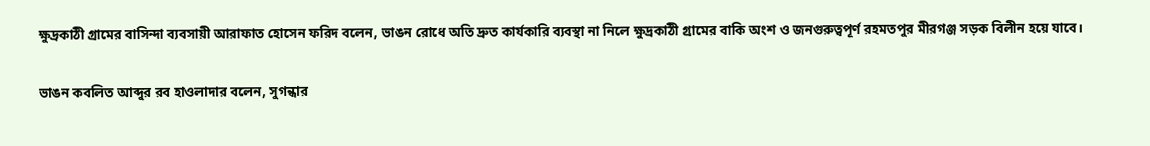ক্ষুদ্রকাঠী গ্রামের বাসিন্দা ব্যবসায়ী আরাফাত হোসেন ফরিদ বলেন, ভাঙন রোধে অতি দ্রুত কার্যকারি ব্যবস্থা না নিলে ক্ষুদ্রকাঠী গ্রামের বাকি অংশ ও জনগুরুত্বপূর্ণ রহমতপুর মীরগঞ্জ সড়ক বিলীন হয়ে যাবে।

ভাঙন কবলিত আব্দুর রব হাওলাদার বলেন, সুগন্ধার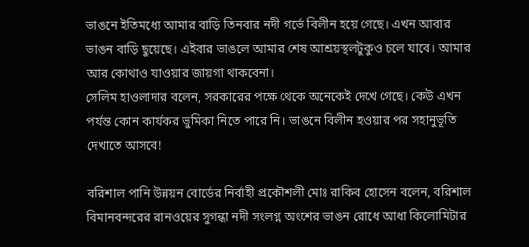ভাঙনে ইতিমধ্যে আমার বাড়ি তিনবার নদী গর্ভে বিলীন হয়ে গেছে। এখন আবার ভাঙন বাড়ি ছুয়েছে। এইবার ভাঙলে আমার শেষ আশ্রয়স্থলটুকুও চলে যাবে। আমার আর কোথাও যাওয়ার জায়গা থাকবেনা।
সেলিম হাওলাদার বলেন, সরকারের পক্ষে থেকে অনেকেই দেখে গেছে। কেউ এখন পর্যন্ত কোন কার্যকর ভুমিকা নিতে পারে নি। ভাঙনে বিলীন হওয়ার পর সহানুভূতি দেখাতে আসবে!

বরিশাল পানি উন্নয়ন বোর্ডের নির্বাহী প্রকৌশলী মোঃ রাকিব হোসেন বলেন, বরিশাল বিমানবন্দরের রানওয়ের সুগন্ধা নদী সংলগ্ন অংশের ভাঙন রোধে আধা কিলোমিটার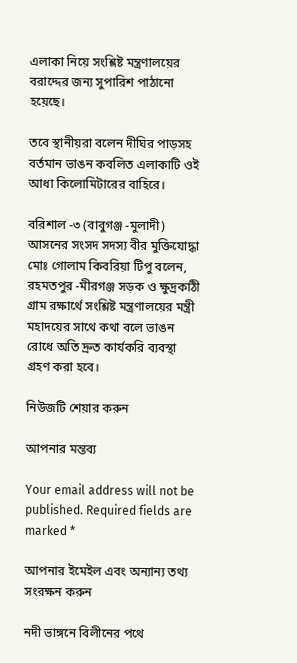এলাকা নিয়ে সংশ্লিষ্ট মন্ত্রণালয়ের বরাদ্দের জন্য সুপারিশ পাঠানো হয়েছে।

তবে স্থানীয়রা বলেন দীঘির পাড়সহ বর্তমান ভাঙন কবলিত এলাকাটি ওই আধা কিলোমিটারের বাহিরে।

বরিশাল -৩ (বাবুগঞ্জ -মুলাদী) আসনের সংসদ সদস্য বীর মুক্তিযোদ্ধা মোঃ গোলাম কিবরিয়া টিপু বলেন, রহমতপুর -মীরগঞ্জ সড়ক ও ক্ষুদ্রকাঠী গ্রাম রক্ষার্থে সংশ্লিষ্ট মন্ত্রণালয়ের মন্ত্রী মহাদয়ের সাথে কথা বলে ভাঙন রোধে অতি দ্রুত কার্যকরি ব্যবস্থা গ্রহণ করা হবে।

নিউজটি শেয়ার করুন

আপনার মন্তব্য

Your email address will not be published. Required fields are marked *

আপনার ইমেইল এবং অন্যান্য তথ্য সংরক্ষন করুন

নদী ভাঙ্গনে বিলীনের পথে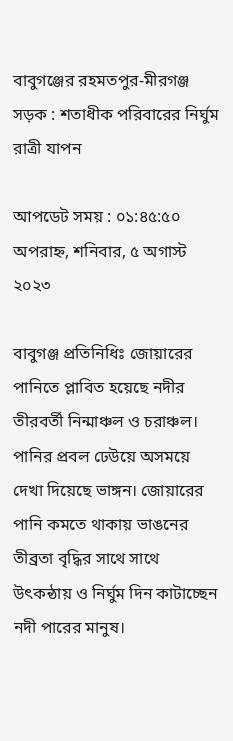বাবুগঞ্জের রহমতপুর-মীরগঞ্জ সড়ক : শতাধীক পরিবারের নির্ঘুম রাত্রী যাপন

আপডেট সময় : ০১:৪৫:৫০ অপরাহ্ন, শনিবার, ৫ অগাস্ট ২০২৩

বাবুগঞ্জ প্রতিনিধিঃ জোয়ারের পানিতে প্লাবিত হয়েছে নদীর তীরবর্তী নিন্মাঞ্চল ও চরাঞ্চল।
পানির প্রবল ঢেউয়ে অসময়ে দেখা দিয়েছে ভাঙ্গন। জোয়ারের পানি কমতে থাকায় ভাঙনের তীব্রতা বৃদ্ধির সাথে সাথে উৎকন্ঠায় ও নির্ঘুম দিন কাটাচ্ছেন নদী পারের মানুষ।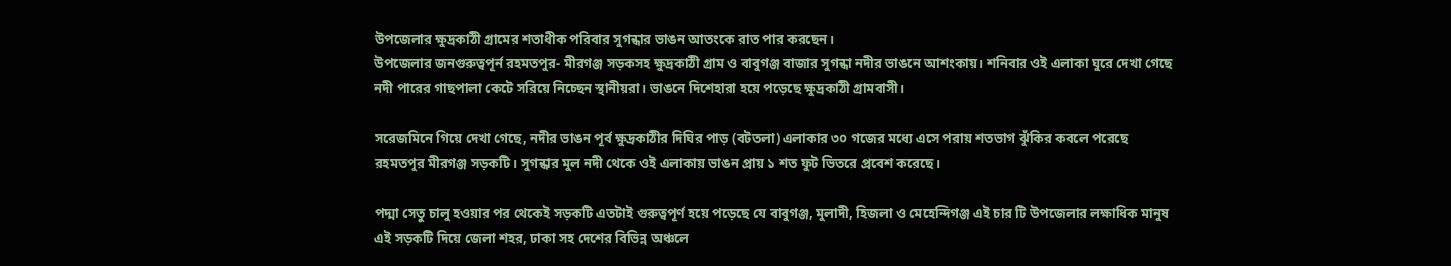উপজেলার ক্ষুদ্রকাঠী গ্রামের শতাধীক পরিবার সুগন্ধার ভাঙন আতংকে রাত পার করছেন।
উপজেলার জনগুরুত্বপূর্ন রহমতপুর- মীরগঞ্জ সড়কসহ ক্ষুদ্রকাঠী গ্রাম ও বাবুগঞ্জ বাজার সুগন্ধা নদীর ভাঙনে আশংকায়। শনিবার ওই এলাকা ঘুরে দেখা গেছে নদী পারের গাছপালা কেটে সরিয়ে নিচ্ছেন স্থানীয়রা। ভাঙনে দিশেহারা হয়ে পড়েছে ক্ষুদ্রকাঠী গ্রামবাসী।

সরেজমিনে গিয়ে দেখা গেছে, নদীর ভাঙন পূর্ব ক্ষুদ্রকাঠীর দিঘির পাড় (বটতলা) এলাকার ৩০ গজের মধ্যে এসে পরায় শতভাগ ঝুঁকির কবলে পরেছে রহমতপুর মীরগঞ্জ সড়কটি। সুগন্ধার মুল নদী থেকে ওই এলাকায় ভাঙন প্রায় ১ শত ফুট ভিতরে প্রবেশ করেছে।

পদ্মা সেতু চালু হওয়ার পর থেকেই সড়কটি এতটাই গুরুত্বপূর্ণ হয়ে পড়েছে যে বাবুগঞ্জ, মুলাদী, হিজলা ও মেহেন্দিগঞ্জ এই চার টি উপজেলার লক্ষাধিক মানুষ এই সড়কটি দিয়ে জেলা শহর, ঢাকা সহ দেশের বিভিন্ন অঞ্চলে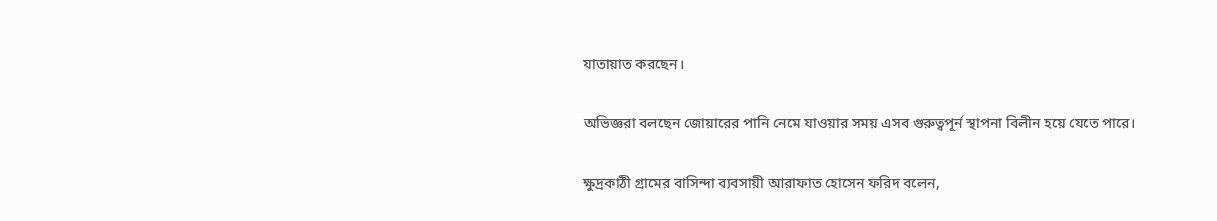যাতায়াত করছেন।

অভিজ্ঞরা বলছেন জোয়ারের পানি নেমে যাওয়ার সময় এসব গুরুত্বপূর্ন স্থাপনা বিলীন হয়ে যেতে পারে।

ক্ষুদ্রকাঠী গ্রামের বাসিন্দা ব্যবসায়ী আরাফাত হোসেন ফরিদ বলেন,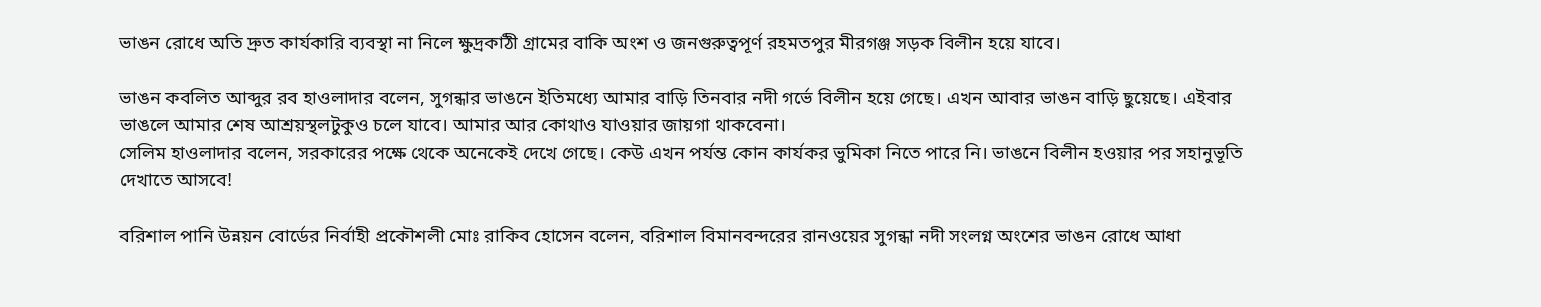ভাঙন রোধে অতি দ্রুত কার্যকারি ব্যবস্থা না নিলে ক্ষুদ্রকাঠী গ্রামের বাকি অংশ ও জনগুরুত্বপূর্ণ রহমতপুর মীরগঞ্জ সড়ক বিলীন হয়ে যাবে।

ভাঙন কবলিত আব্দুর রব হাওলাদার বলেন, সুগন্ধার ভাঙনে ইতিমধ্যে আমার বাড়ি তিনবার নদী গর্ভে বিলীন হয়ে গেছে। এখন আবার ভাঙন বাড়ি ছুয়েছে। এইবার ভাঙলে আমার শেষ আশ্রয়স্থলটুকুও চলে যাবে। আমার আর কোথাও যাওয়ার জায়গা থাকবেনা।
সেলিম হাওলাদার বলেন, সরকারের পক্ষে থেকে অনেকেই দেখে গেছে। কেউ এখন পর্যন্ত কোন কার্যকর ভুমিকা নিতে পারে নি। ভাঙনে বিলীন হওয়ার পর সহানুভূতি দেখাতে আসবে!

বরিশাল পানি উন্নয়ন বোর্ডের নির্বাহী প্রকৌশলী মোঃ রাকিব হোসেন বলেন, বরিশাল বিমানবন্দরের রানওয়ের সুগন্ধা নদী সংলগ্ন অংশের ভাঙন রোধে আধা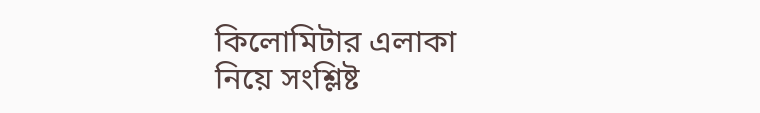কিলোমিটার এলাকা নিয়ে সংশ্লিষ্ট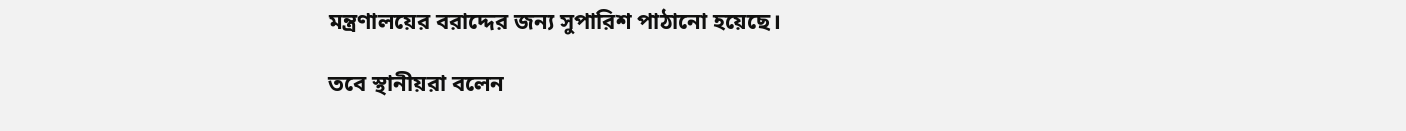মন্ত্রণালয়ের বরাদ্দের জন্য সুপারিশ পাঠানো হয়েছে।

তবে স্থানীয়রা বলেন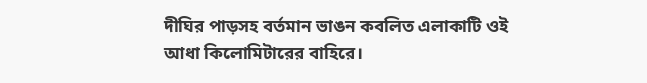দীঘির পাড়সহ বর্তমান ভাঙন কবলিত এলাকাটি ওই আধা কিলোমিটারের বাহিরে।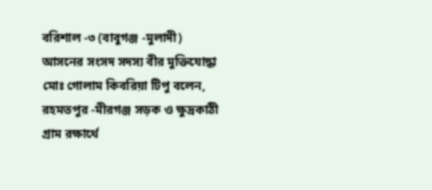বরিশাল -৩ (বাবুগঞ্জ -মুলাদী) আসনের সংসদ সদস্য বীর মুক্তিযোদ্ধা মোঃ গোলাম কিবরিয়া টিপু বলেন, রহমতপুর -মীরগঞ্জ সড়ক ও ক্ষুদ্রকাঠী গ্রাম রক্ষার্থে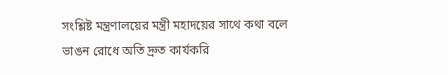সংশ্লিষ্ট মন্ত্রণালয়ের মন্ত্রী মহাদয়ের সাথে কথা বলে ভাঙন রোধে অতি দ্রুত কার্যকরি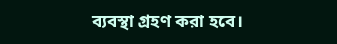ব্যবস্থা গ্রহণ করা হবে।